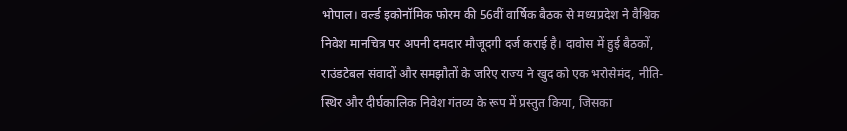भोपाल। वर्ल्ड इकोनॉमिक फोरम की 56वीं वार्षिक बैठक से मध्यप्रदेश ने वैश्विक निवेश मानचित्र पर अपनी दमदार मौजूदगी दर्ज कराई है। दावोस में हुई बैठकों, राउंडटेबल संवादों और समझौतों के जरिए राज्य ने खुद को एक भरोसेमंद, नीति-स्थिर और दीर्घकालिक निवेश गंतव्य के रूप में प्रस्तुत किया, जिसका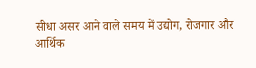सीधा असर आने वाले समय में उद्योग, रोजगार और आर्थिक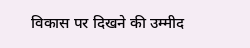विकास पर दिखने की उम्मीद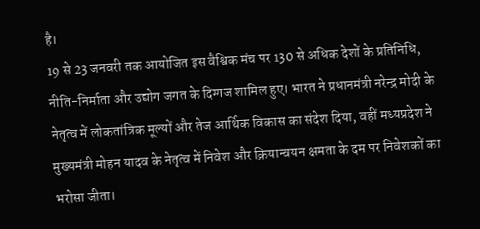है।
19 से 23 जनवरी तक आयोजित इस वैश्विक मंच पर 130 से अधिक देशों के प्रतिनिधि, नीति-निर्माता और उद्योग जगत के दिग्गज शामिल हुए। भारत ने प्रधानमंत्री नरेन्द्र मोदी के नेतृत्व में लोकतांत्रिक मूल्यों और तेज आर्थिक विकास का संदेश दिया, वहीं मध्यप्रदेश ने मुख्यमंत्री मोहन यादव के नेतृत्व में निवेश और क्रियान्वयन क्षमता के दम पर निवेशकों का भरोसा जीता।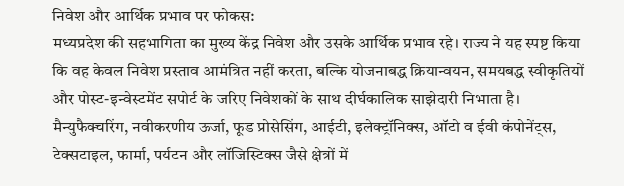निवेश और आर्थिक प्रभाव पर फोकस:
मध्यप्रदेश की सहभागिता का मुख्य केंद्र निवेश और उसके आर्थिक प्रभाव रहे। राज्य ने यह स्पष्ट किया कि वह केवल निवेश प्रस्ताव आमंत्रित नहीं करता, बल्कि योजनाबद्ध क्रियान्वयन, समयबद्ध स्वीकृतियों और पोस्ट-इन्वेस्टमेंट सपोर्ट के जरिए निवेशकों के साथ दीर्घकालिक साझेदारी निभाता है।
मैन्युफैक्चरिंग, नवीकरणीय ऊर्जा, फूड प्रोसेसिंग, आईटी, इलेक्ट्रॉनिक्स, ऑटो व ईवी कंपोनेंट्स, टेक्सटाइल, फार्मा, पर्यटन और लॉजिस्टिक्स जैसे क्षेत्रों में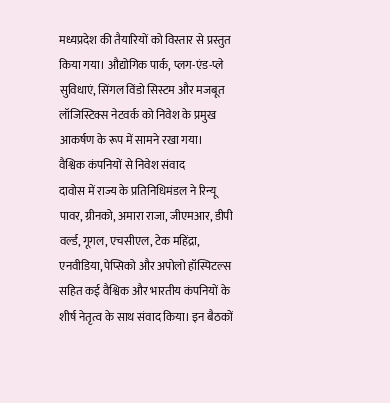मध्यप्रदेश की तैयारियों को विस्तार से प्रस्तुत किया गया। औद्योगिक पार्क, प्लग-एंड-प्ले सुविधाएं, सिंगल विंडो सिस्टम और मजबूत लॉजिस्टिक्स नेटवर्क को निवेश के प्रमुख आकर्षण के रूप में सामने रखा गया।
वैश्विक कंपनियों से निवेश संवाद
दावोस में राज्य के प्रतिनिधिमंडल ने रिन्यू पावर, ग्रीनको, अमारा राजा, जीएमआर, डीपी वर्ल्ड, गूगल, एचसीएल, टेक महिंद्रा, एनवीडिया, पेप्सिको और अपोलो हॉस्पिटल्स सहित कई वैश्विक और भारतीय कंपनियों के शीर्ष नेतृत्व के साथ संवाद किया। इन बैठकों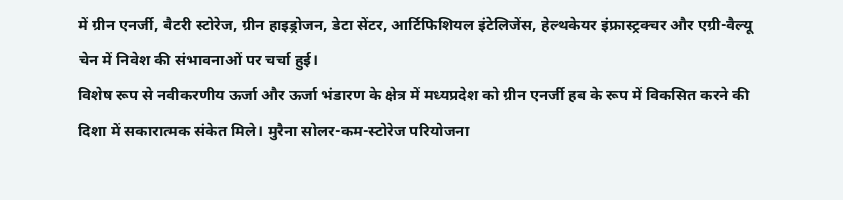में ग्रीन एनर्जी, बैटरी स्टोरेज, ग्रीन हाइड्रोजन, डेटा सेंटर, आर्टिफिशियल इंटेलिजेंस, हेल्थकेयर इंफ्रास्ट्रक्चर और एग्री-वैल्यू चेन में निवेश की संभावनाओं पर चर्चा हुई।
विशेष रूप से नवीकरणीय ऊर्जा और ऊर्जा भंडारण के क्षेत्र में मध्यप्रदेश को ग्रीन एनर्जी हब के रूप में विकसित करने की दिशा में सकारात्मक संकेत मिले। मुरैना सोलर-कम-स्टोरेज परियोजना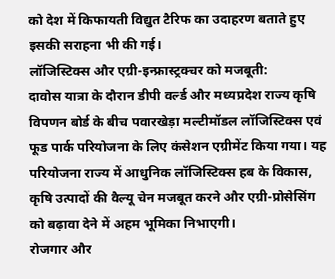को देश में किफायती विद्युत टैरिफ का उदाहरण बताते हुए इसकी सराहना भी की गई।
लॉजिस्टिक्स और एग्री-इन्फ्रास्ट्रक्चर को मजबूती:
दावोस यात्रा के दौरान डीपी वर्ल्ड और मध्यप्रदेश राज्य कृषि विपणन बोर्ड के बीच पवारखेड़ा मल्टीमॉडल लॉजिस्टिक्स एवं फूड पार्क परियोजना के लिए कंसेशन एग्रीमेंट किया गया। यह परियोजना राज्य में आधुनिक लॉजिस्टिक्स हब के विकास, कृषि उत्पादों की वैल्यू चेन मजबूत करने और एग्री-प्रोसेसिंग को बढ़ावा देने में अहम भूमिका निभाएगी।
रोजगार और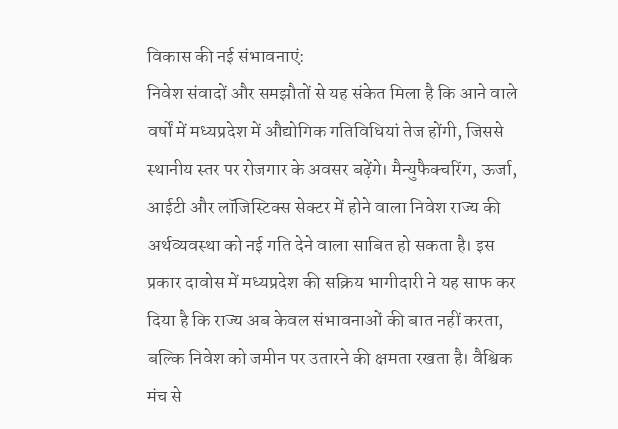विकास की नई संभावनाएं:
निवेश संवादों और समझौतों से यह संकेत मिला है कि आने वाले वर्षों में मध्यप्रदेश में औद्योगिक गतिविधियां तेज होंगी, जिससे स्थानीय स्तर पर रोजगार के अवसर बढ़ेंगे। मैन्युफैक्चरिंग, ऊर्जा, आईटी और लॉजिस्टिक्स सेक्टर में होने वाला निवेश राज्य की अर्थव्यवस्था को नई गति देने वाला साबित हो सकता है। इस प्रकार दावोस में मध्यप्रदेश की सक्रिय भागीदारी ने यह साफ कर दिया है कि राज्य अब केवल संभावनाओं की बात नहीं करता, बल्कि निवेश को जमीन पर उतारने की क्षमता रखता है। वैश्विक मंच से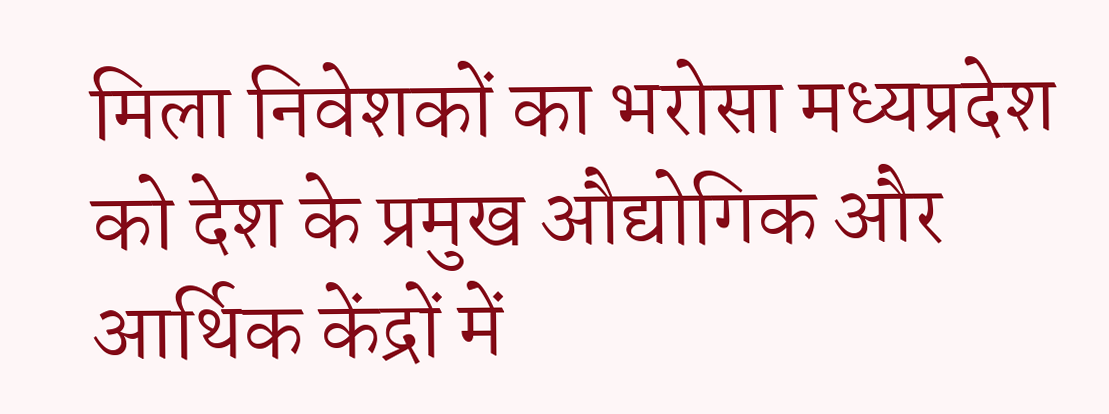मिला निवेशकों का भरोसा मध्यप्रदेश को देश के प्रमुख औद्योगिक और आर्थिक केंद्रों में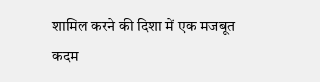शामिल करने की दिशा में एक मजबूत कदम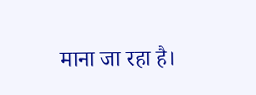माना जा रहा है।